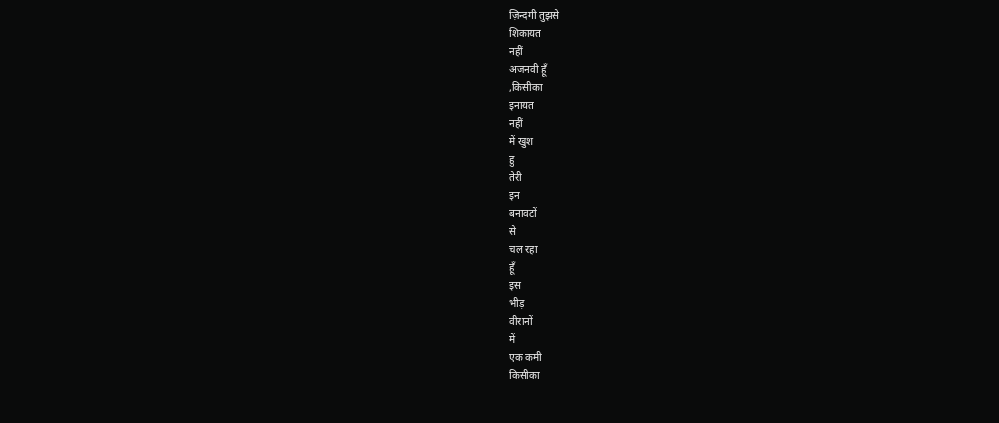ज़िन्दगी तुझसे
शिकायत
नहीं
अजनवी हूँ
,किसीका
इनायत
नहीं
में खुश
हु
तेरी
इन
बनावटों
से
चल रहा
हूँ
इस
भीड़
वीरानों
में
एक कमी
किसीका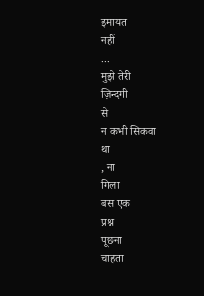इमायत
नहीं
...
मुझे तेरी
ज़िन्दगी
से
न कभी सिकवा
था
, ना
गिला
बस एक
प्रश्न
पूछना
चाहता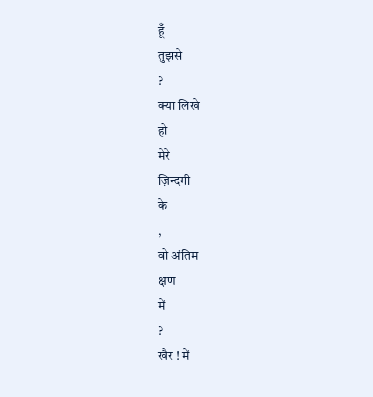हूँ
तुझसे
?
क्या लिखे
हो
मेरे
ज़िन्दगी
के
,
वो अंतिम
क्षण
में
?
खैर ! में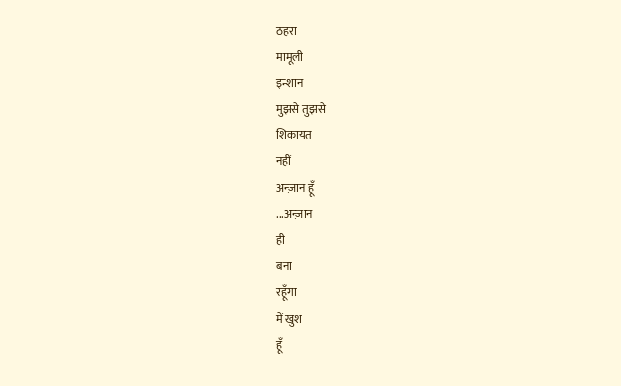ठहरा
मामूली
इन्शान
मुझसे तुझसे
शिकायत
नहीं
अन्ज़ान हूँ
...अन्ज़ान
ही
बना
रहूँगा
में खुश
हूँ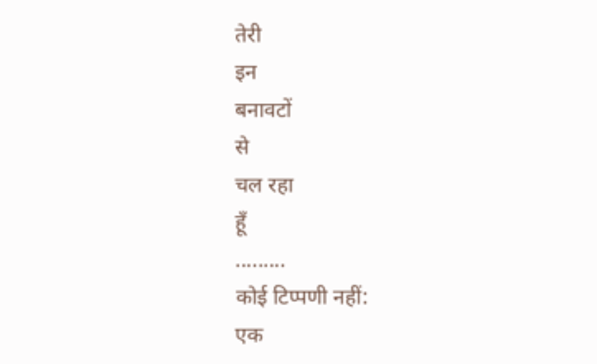तेरी
इन
बनावटों
से
चल रहा
हूँ
.........
कोई टिप्पणी नहीं:
एक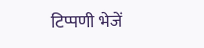टिप्पणी भेजें